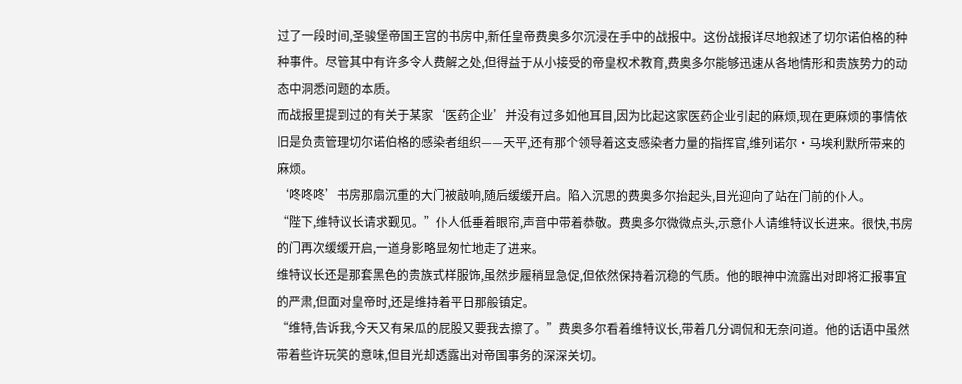过了一段时间,圣骏堡帝国王宫的书房中,新任皇帝费奥多尔沉浸在手中的战报中。这份战报详尽地叙述了切尔诺伯格的种种事件。尽管其中有许多令人费解之处,但得益于从小接受的帝皇权术教育,费奥多尔能够迅速从各地情形和贵族势力的动态中洞悉问题的本质。
而战报里提到过的有关于某家‘医药企业’并没有过多如他耳目,因为比起这家医药企业引起的麻烦,现在更麻烦的事情依旧是负责管理切尔诺伯格的感染者组织——天平,还有那个领导着这支感染者力量的指挥官,维列诺尔·马埃利默所带来的麻烦。
‘咚咚咚’书房那扇沉重的大门被敲响,随后缓缓开启。陷入沉思的费奥多尔抬起头,目光迎向了站在门前的仆人。
“陛下,维特议长请求觐见。”仆人低垂着眼帘,声音中带着恭敬。费奥多尔微微点头,示意仆人请维特议长进来。很快,书房的门再次缓缓开启,一道身影略显匆忙地走了进来。
维特议长还是那套黑色的贵族式样服饰,虽然步履稍显急促,但依然保持着沉稳的气质。他的眼神中流露出对即将汇报事宜的严肃,但面对皇帝时,还是维持着平日那般镇定。
“维特,告诉我,今天又有呆瓜的屁股又要我去擦了。”费奥多尔看着维特议长,带着几分调侃和无奈问道。他的话语中虽然带着些许玩笑的意味,但目光却透露出对帝国事务的深深关切。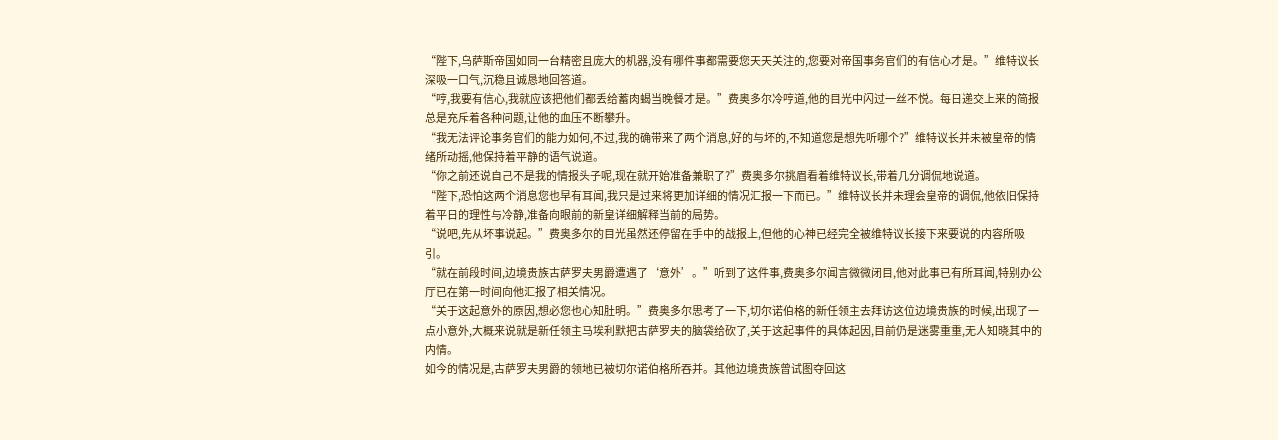“陛下,乌萨斯帝国如同一台精密且庞大的机器,没有哪件事都需要您天天关注的,您要对帝国事务官们的有信心才是。”维特议长深吸一口气,沉稳且诚恳地回答道。
“哼,我要有信心,我就应该把他们都丢给蓄肉蝎当晚餐才是。”费奥多尔冷哼道,他的目光中闪过一丝不悦。每日递交上来的简报总是充斥着各种问题,让他的血压不断攀升。
“我无法评论事务官们的能力如何,不过,我的确带来了两个消息,好的与坏的,不知道您是想先听哪个?”维特议长并未被皇帝的情绪所动摇,他保持着平静的语气说道。
“你之前还说自己不是我的情报头子呢,现在就开始准备兼职了?”费奥多尔挑眉看着维特议长,带着几分调侃地说道。
“陛下,恐怕这两个消息您也早有耳闻,我只是过来将更加详细的情况汇报一下而已。”维特议长并未理会皇帝的调侃,他依旧保持着平日的理性与冷静,准备向眼前的新皇详细解释当前的局势。
“说吧,先从坏事说起。”费奥多尔的目光虽然还停留在手中的战报上,但他的心神已经完全被维特议长接下来要说的内容所吸引。
“就在前段时间,边境贵族古萨罗夫男爵遭遇了‘意外’。”听到了这件事,费奥多尔闻言微微闭目,他对此事已有所耳闻,特别办公厅已在第一时间向他汇报了相关情况。
“关于这起意外的原因,想必您也心知肚明。”费奥多尔思考了一下,切尔诺伯格的新任领主去拜访这位边境贵族的时候,出现了一点小意外,大概来说就是新任领主马埃利默把古萨罗夫的脑袋给砍了,关于这起事件的具体起因,目前仍是迷雾重重,无人知晓其中的内情。
如今的情况是,古萨罗夫男爵的领地已被切尔诺伯格所吞并。其他边境贵族曾试图夺回这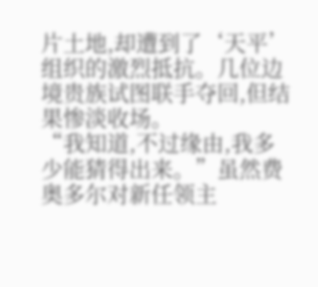片土地,却遭到了‘天平’组织的激烈抵抗。几位边境贵族试图联手夺回,但结果惨淡收场。
“我知道,不过缘由,我多少能猜得出来。”虽然费奥多尔对新任领主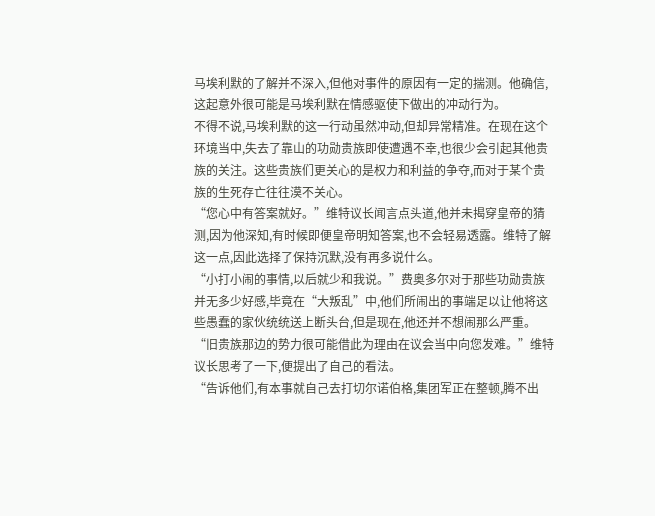马埃利默的了解并不深入,但他对事件的原因有一定的揣测。他确信,这起意外很可能是马埃利默在情感驱使下做出的冲动行为。
不得不说,马埃利默的这一行动虽然冲动,但却异常精准。在现在这个环境当中,失去了靠山的功勋贵族即使遭遇不幸,也很少会引起其他贵族的关注。这些贵族们更关心的是权力和利益的争夺,而对于某个贵族的生死存亡往往漠不关心。
“您心中有答案就好。”维特议长闻言点头道,他并未揭穿皇帝的猜测,因为他深知,有时候即便皇帝明知答案,也不会轻易透露。维特了解这一点,因此选择了保持沉默,没有再多说什么。
“小打小闹的事情,以后就少和我说。”费奥多尔对于那些功勋贵族并无多少好感,毕竟在“大叛乱”中,他们所闹出的事端足以让他将这些愚蠢的家伙统统送上断头台,但是现在,他还并不想闹那么严重。
“旧贵族那边的势力很可能借此为理由在议会当中向您发难。”维特议长思考了一下,便提出了自己的看法。
“告诉他们,有本事就自己去打切尔诺伯格,集团军正在整顿,腾不出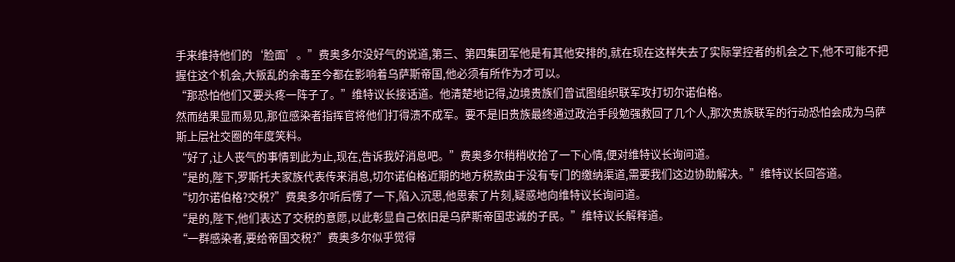手来维持他们的‘脸面’。”费奥多尔没好气的说道,第三、第四集团军他是有其他安排的,就在现在这样失去了实际掌控者的机会之下,他不可能不把握住这个机会,大叛乱的余毒至今都在影响着乌萨斯帝国,他必须有所作为才可以。
“那恐怕他们又要头疼一阵子了。”维特议长接话道。他清楚地记得,边境贵族们曾试图组织联军攻打切尔诺伯格。
然而结果显而易见,那位感染者指挥官将他们打得溃不成军。要不是旧贵族最终通过政治手段勉强救回了几个人,那次贵族联军的行动恐怕会成为乌萨斯上层社交圈的年度笑料。
“好了,让人丧气的事情到此为止,现在,告诉我好消息吧。”费奥多尔稍稍收拾了一下心情,便对维特议长询问道。
“是的,陛下,罗斯托夫家族代表传来消息,切尔诺伯格近期的地方税款由于没有专门的缴纳渠道,需要我们这边协助解决。”维特议长回答道。
“切尔诺伯格?交税?”费奥多尔听后愣了一下,陷入沉思,他思索了片刻,疑惑地向维特议长询问道。
“是的,陛下,他们表达了交税的意愿,以此彰显自己依旧是乌萨斯帝国忠诚的子民。”维特议长解释道。
“一群感染者,要给帝国交税?”费奥多尔似乎觉得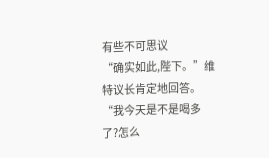有些不可思议
“确实如此,陛下。”维特议长肯定地回答。
“我今天是不是喝多了?怎么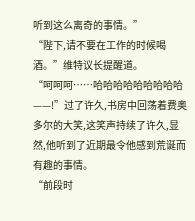听到这么离奇的事情。”
“陛下,请不要在工作的时候喝酒。”维特议长提醒道。
“呵呵呵……哈哈哈哈哈哈哈哈哈——!”过了许久,书房中回荡着费奥多尔的大笑,这笑声持续了许久,显然,他听到了近期最令他感到荒诞而有趣的事情。
“前段时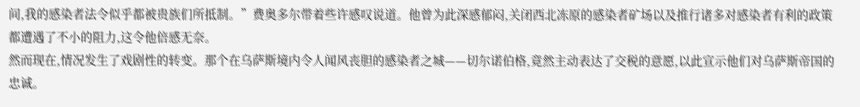间,我的感染者法令似乎都被贵族们所抵制。”费奥多尔带着些许感叹说道。他曾为此深感郁闷,关闭西北冻原的感染者矿场以及推行诸多对感染者有利的政策都遭遇了不小的阻力,这令他倍感无奈。
然而现在,情况发生了戏剧性的转变。那个在乌萨斯境内令人闻风丧胆的感染者之城——切尔诺伯格,竟然主动表达了交税的意愿,以此宣示他们对乌萨斯帝国的忠诚。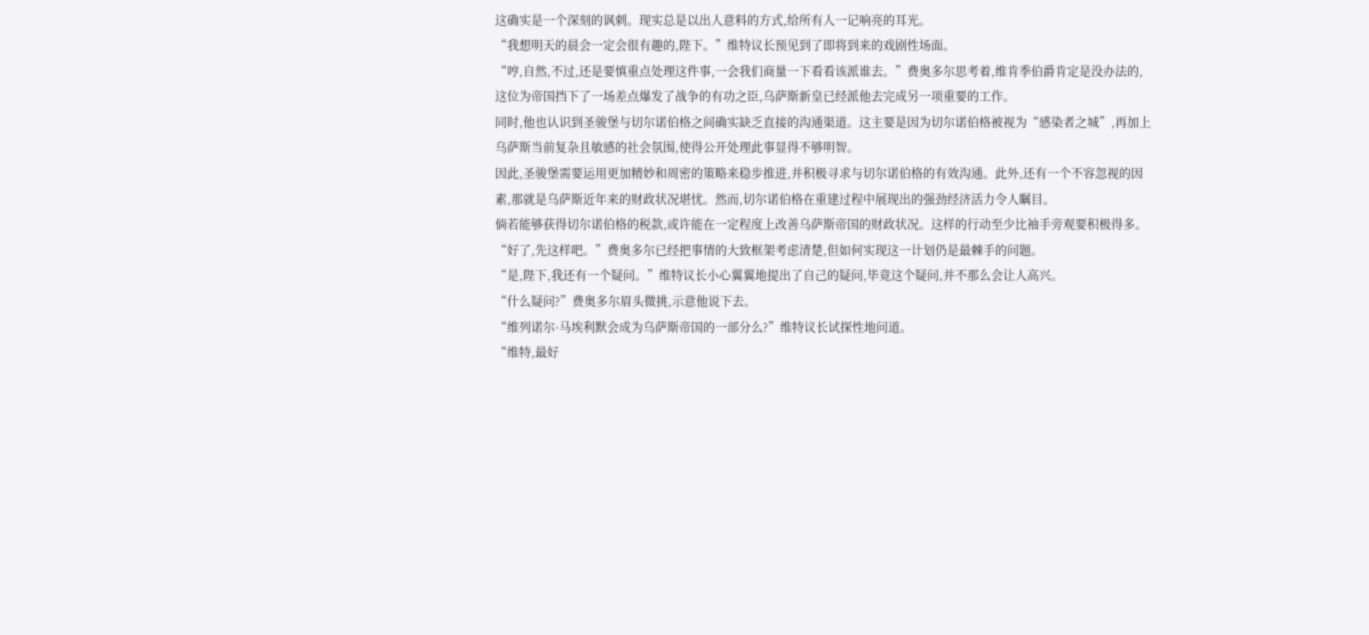这确实是一个深刻的讽刺。现实总是以出人意料的方式,给所有人一记响亮的耳光。
“我想明天的晨会一定会很有趣的,陛下。”维特议长预见到了即将到来的戏剧性场面。
“哼,自然,不过,还是要慎重点处理这件事,一会我们商量一下看看该派谁去。”费奥多尔思考着,维肯季伯爵肯定是没办法的,这位为帝国挡下了一场差点爆发了战争的有功之臣,乌萨斯新皇已经派他去完成另一项重要的工作。
同时,他也认识到圣骏堡与切尔诺伯格之间确实缺乏直接的沟通渠道。这主要是因为切尔诺伯格被视为“感染者之城”,再加上乌萨斯当前复杂且敏感的社会氛围,使得公开处理此事显得不够明智。
因此,圣骏堡需要运用更加精妙和周密的策略来稳步推进,并积极寻求与切尔诺伯格的有效沟通。此外,还有一个不容忽视的因素,那就是乌萨斯近年来的财政状况堪忧。然而,切尔诺伯格在重建过程中展现出的强劲经济活力令人瞩目。
倘若能够获得切尔诺伯格的税款,或许能在一定程度上改善乌萨斯帝国的财政状况。这样的行动至少比袖手旁观要积极得多。
“好了,先这样吧。”费奥多尔已经把事情的大致框架考虑清楚,但如何实现这一计划仍是最棘手的问题。
“是,陛下,我还有一个疑问。”维特议长小心翼翼地提出了自己的疑问,毕竟这个疑问,并不那么会让人高兴。
“什么疑问?”费奥多尔眉头微挑,示意他说下去。
“维列诺尔·马埃利默会成为乌萨斯帝国的一部分么?”维特议长试探性地问道。
“维特,最好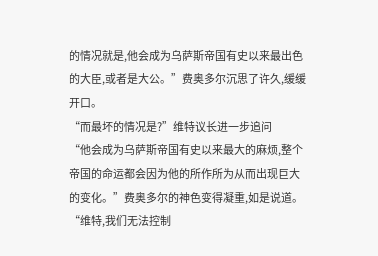的情况就是,他会成为乌萨斯帝国有史以来最出色的大臣,或者是大公。”费奥多尔沉思了许久,缓缓开口。
“而最坏的情况是?”维特议长进一步追问
“他会成为乌萨斯帝国有史以来最大的麻烦,整个帝国的命运都会因为他的所作所为从而出现巨大的变化。”费奥多尔的神色变得凝重,如是说道。
“维特,我们无法控制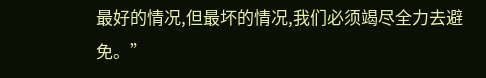最好的情况,但最坏的情况,我们必须竭尽全力去避免。”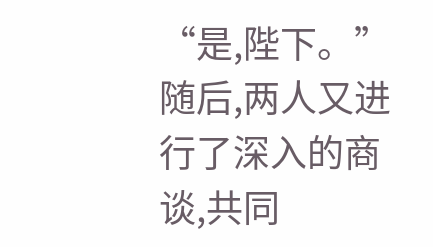“是,陛下。”
随后,两人又进行了深入的商谈,共同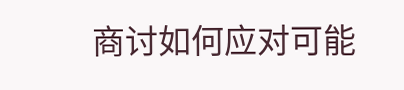商讨如何应对可能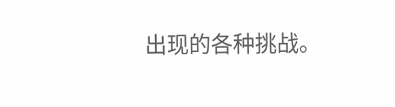出现的各种挑战。